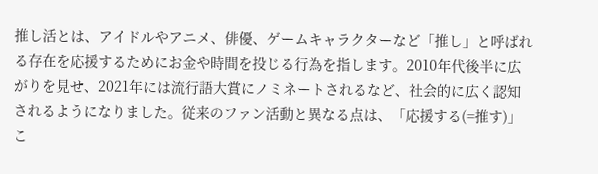推し活とは、アイドルやアニメ、俳優、ゲームキャラクターなど「推し」と呼ばれる存在を応援するためにお金や時間を投じる行為を指します。2010年代後半に広がりを見せ、2021年には流行語大賞にノミネートされるなど、社会的に広く認知されるようになりました。従来のファン活動と異なる点は、「応援する(=推す)」こ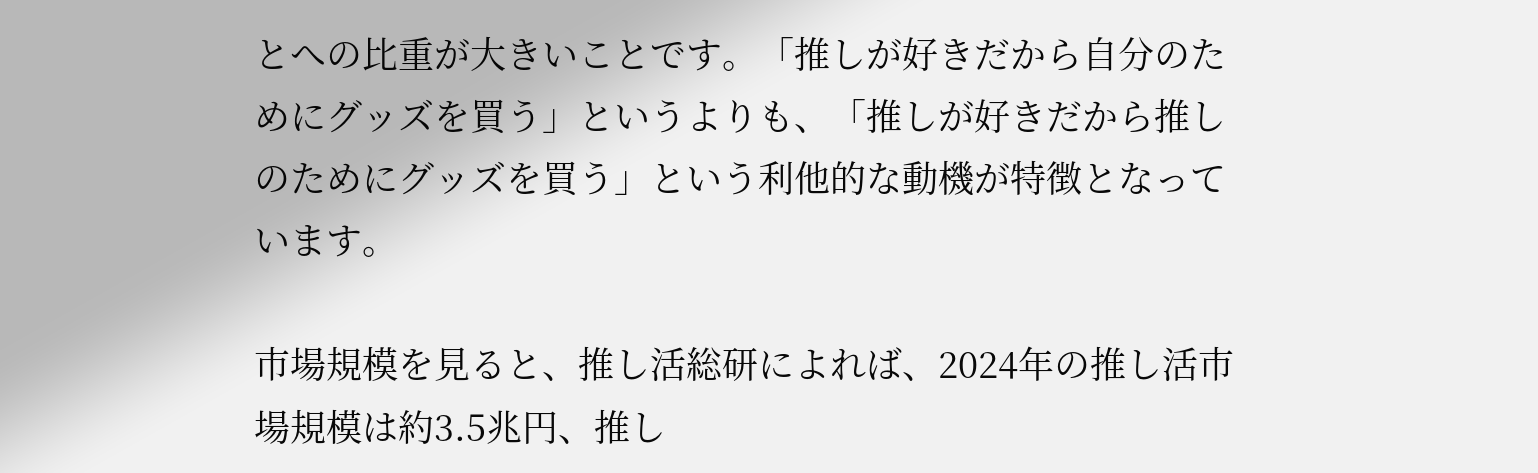とへの比重が大きいことです。「推しが好きだから自分のためにグッズを買う」というよりも、「推しが好きだから推しのためにグッズを買う」という利他的な動機が特徴となっています。

市場規模を見ると、推し活総研によれば、2024年の推し活市場規模は約3.5兆円、推し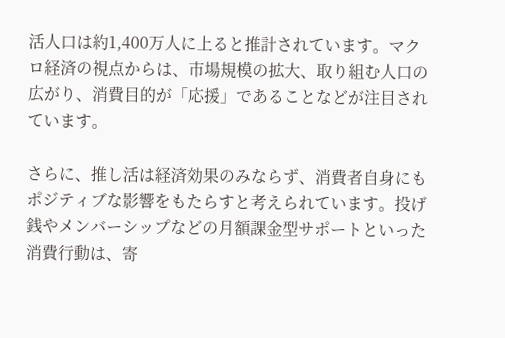活人口は約1,400万人に上ると推計されています。マクロ経済の視点からは、市場規模の拡大、取り組む人口の広がり、消費目的が「応援」であることなどが注目されています。

さらに、推し活は経済効果のみならず、消費者自身にもポジティブな影響をもたらすと考えられています。投げ銭やメンバーシップなどの月額課金型サポートといった消費行動は、寄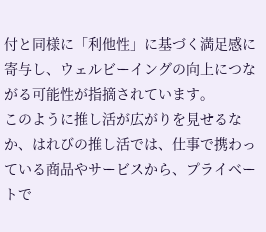付と同様に「利他性」に基づく満足感に寄与し、ウェルビーイングの向上につながる可能性が指摘されています。
このように推し活が広がりを見せるなか、はれびの推し活では、仕事で携わっている商品やサービスから、プライベートで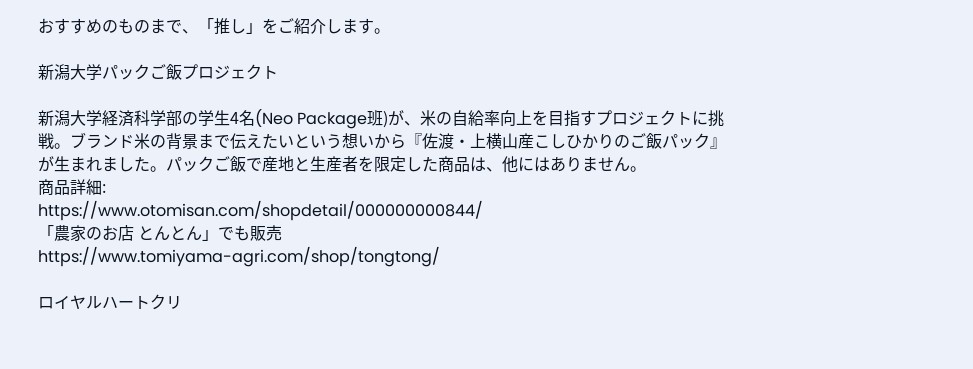おすすめのものまで、「推し」をご紹介します。

新潟大学パックご飯プロジェクト

新潟大学経済科学部の学生4名(Neo Package班)が、米の自給率向上を目指すプロジェクトに挑戦。ブランド米の背景まで伝えたいという想いから『佐渡・上横山産こしひかりのご飯パック』が生まれました。パックご飯で産地と生産者を限定した商品は、他にはありません。
商品詳細:
https://www.otomisan.com/shopdetail/000000000844/
「農家のお店 とんとん」でも販売
https://www.tomiyama-agri.com/shop/tongtong/

ロイヤルハートクリ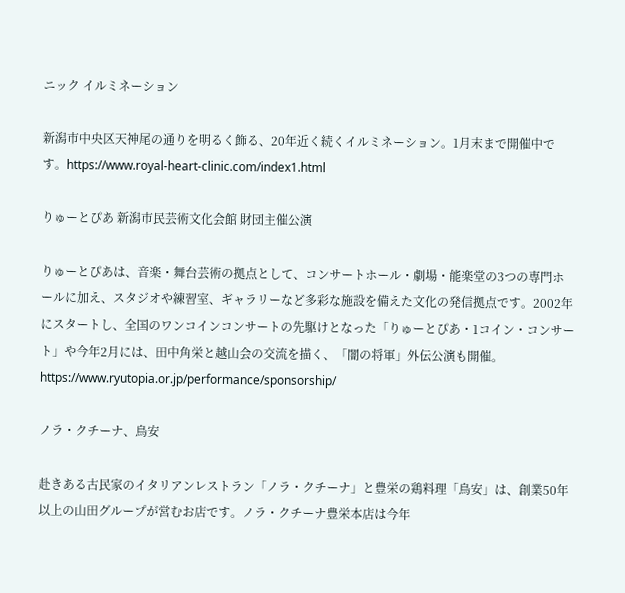ニック イルミネーション

新潟市中央区天神尾の通りを明るく飾る、20年近く続くイルミネーション。1月末まで開催中です。https://www.royal-heart-clinic.com/index1.html

りゅーとぴあ 新潟市民芸術文化会館 財団主催公演

りゅーとぴあは、音楽・舞台芸術の拠点として、コンサートホール・劇場・能楽堂の3つの専門ホールに加え、スタジオや練習室、ギャラリーなど多彩な施設を備えた文化の発信拠点です。2002年にスタートし、全国のワンコインコンサートの先駆けとなった「りゅーとぴあ・1コイン・コンサート」や今年2月には、田中角栄と越山会の交流を描く、「闇の将軍」外伝公演も開催。https://www.ryutopia.or.jp/performance/sponsorship/

ノラ・クチーナ、鳥安

赴きある古民家のイタリアンレストラン「ノラ・クチーナ」と豊栄の鶏料理「鳥安」は、創業50年以上の山田グループが営むお店です。ノラ・クチーナ豊栄本店は今年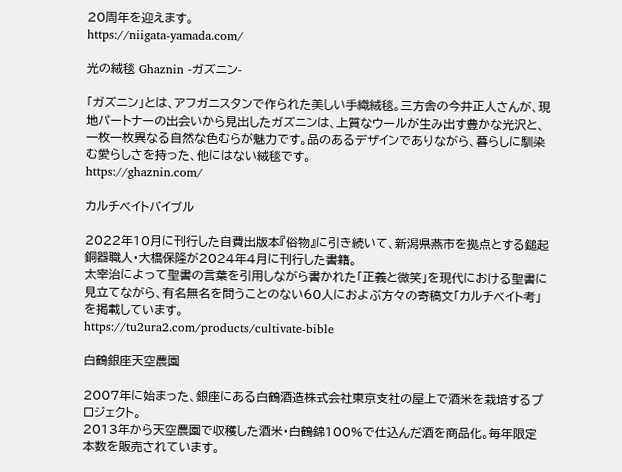20周年を迎えます。
https://niigata-yamada.com/

光の絨毯 Ghaznin -ガズニン-

「ガズニン」とは、アフガニスタンで作られた美しい手織絨毯。三方舎の今井正人さんが、現地パートナーの出会いから見出したガズニンは、上質なウールが生み出す豊かな光沢と、一枚一枚異なる自然な色むらが魅力です。品のあるデザインでありながら、暮らしに馴染む愛らしさを持った、他にはない絨毯です。
https://ghaznin.com/

カルチベイトバイブル

2022年10月に刊行した自費出版本『俗物』に引き続いて、新潟県燕市を拠点とする鎚起銅器職人・大橋保隆が2024年4月に刊行した書籍。
太宰治によって聖書の言葉を引用しながら書かれた「正義と微笑」を現代における聖書に見立てながら、有名無名を問うことのない60人におよぶ方々の寄稿文「カルチベイト考」を掲載しています。
https://tu2ura2.com/products/cultivate-bible

白鶴銀座天空農園

2007年に始まった、銀座にある白鶴酒造株式会社東京支社の屋上で酒米を栽培するプロジェクト。
2013年から天空農園で収穫した酒米・白鶴錦100%で仕込んだ酒を商品化。毎年限定本数を販売されています。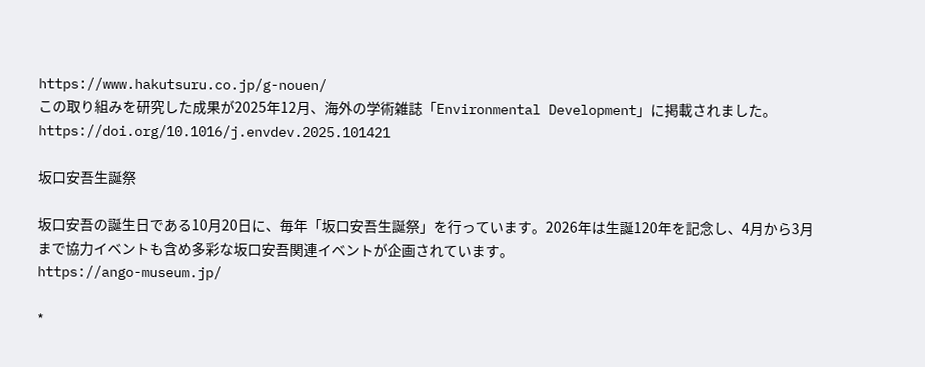https://www.hakutsuru.co.jp/g-nouen/
この取り組みを研究した成果が2025年12月、海外の学術雑誌「Environmental Development」に掲載されました。
https://doi.org/10.1016/j.envdev.2025.101421

坂口安吾生誕祭

坂口安吾の誕生日である10月20日に、毎年「坂口安吾生誕祭」を行っています。2026年は生誕120年を記念し、4月から3月まで協力イベントも含め多彩な坂口安吾関連イベントが企画されています。
https://ango-museum.jp/

*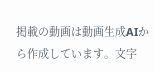掲載の動画は動画生成AIから作成しています。文字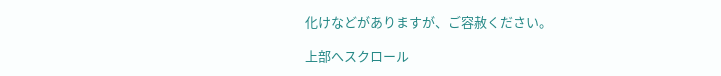化けなどがありますが、ご容赦ください。

上部へスクロール